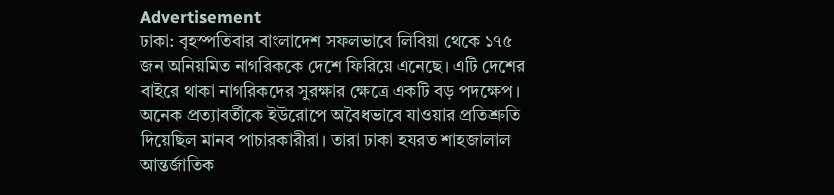Advertisement
ঢাকা: বৃহস্পতিবার বাংলাদেশ সফলভাবে লিবিয়া থেকে ১৭৫ জন অনিয়মিত নাগরিককে দেশে ফিরিয়ে এনেছে। এটি দেশের বাইরে থাকা নাগরিকদের সুরক্ষার ক্ষেত্রে একটি বড় পদক্ষেপ। অনেক প্রত্যাবর্তীকে ইউরোপে অবৈধভাবে যাওয়ার প্রতিশ্রুতি দিয়েছিল মানব পাচারকারীরা। তারা ঢাকা হযরত শাহজালাল আন্তর্জাতিক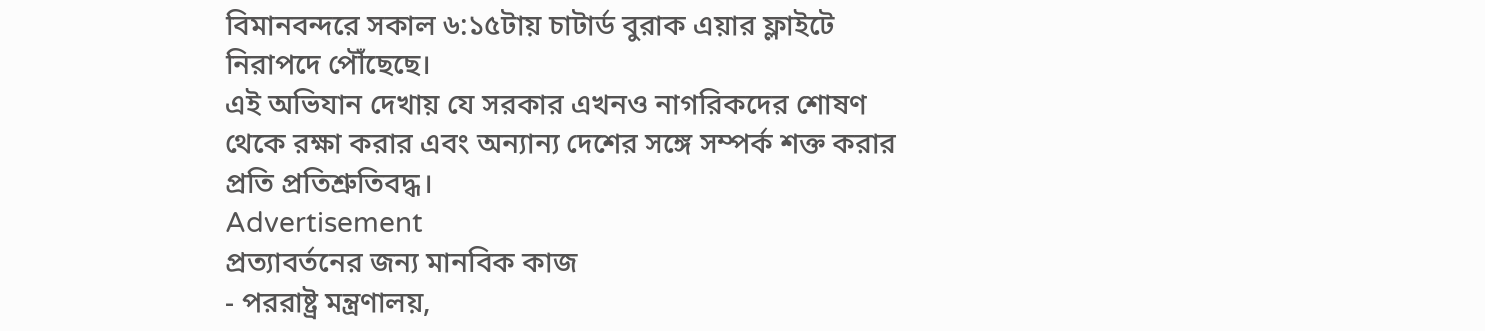বিমানবন্দরে সকাল ৬:১৫টায় চাটার্ড বুরাক এয়ার ফ্লাইটে নিরাপদে পৌঁছেছে।
এই অভিযান দেখায় যে সরকার এখনও নাগরিকদের শোষণ থেকে রক্ষা করার এবং অন্যান্য দেশের সঙ্গে সম্পর্ক শক্ত করার প্রতি প্রতিশ্রুতিবদ্ধ।
Advertisement
প্রত্যাবর্তনের জন্য মানবিক কাজ
- পররাষ্ট্র মন্ত্রণালয়,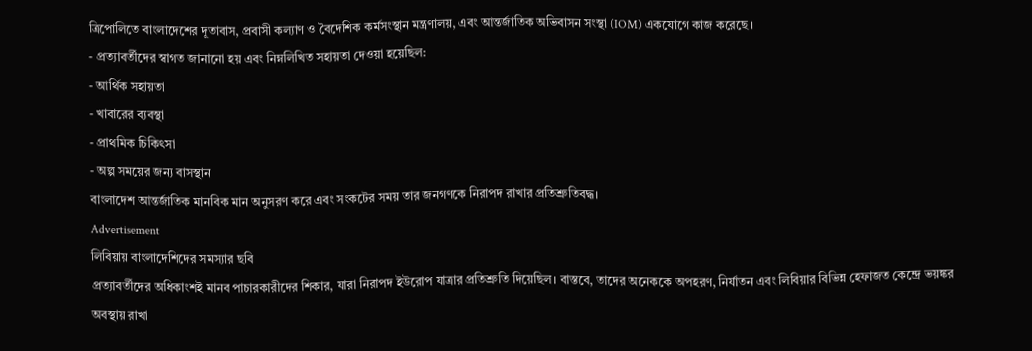ত্রিপোলিতে বাংলাদেশের দূতাবাস, প্রবাসী কল্যাণ ও বৈদেশিক কর্মসংস্থান মন্ত্রণালয়, এবং আন্তর্জাতিক অভিবাসন সংস্থা (IOM) একযোগে কাজ করেছে।
- প্রত্যাবর্তীদের স্বাগত জানানো হয় এবং নিম্নলিখিত সহায়তা দেওয়া হয়েছিল:
- আর্থিক সহায়তা
- খাবারের ব্যবস্থা
- প্রাথমিক চিকিৎসা
- অল্প সময়ের জন্য বাসস্থান
বাংলাদেশ আন্তর্জাতিক মানবিক মান অনুসরণ করে এবং সংকটের সময় তার জনগণকে নিরাপদ রাখার প্রতিশ্রুতিবদ্ধ।
Advertisement
লিবিয়ায় বাংলাদেশিদের সমস্যার ছবি
প্রত্যাবর্তীদের অধিকাংশই মানব পাচারকারীদের শিকার, যারা নিরাপদ ইউরোপ যাত্রার প্রতিশ্রুতি দিয়েছিল। বাস্তবে, তাদের অনেককে অপহরণ, নির্যাতন এবং লিবিয়ার বিভিন্ন হেফাজত কেন্দ্রে ভয়ঙ্কর অবস্থায় রাখা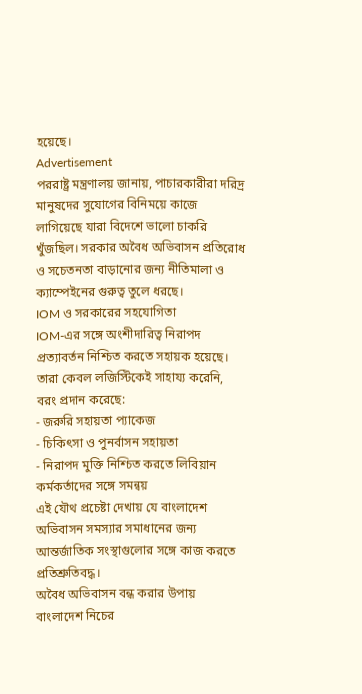হয়েছে।
Advertisement
পররাষ্ট্র মন্ত্রণালয় জানায়, পাচারকারীরা দরিদ্র মানুষদের সুযোগের বিনিময়ে কাজে লাগিয়েছে যারা বিদেশে ভালো চাকরি খুঁজছিল। সরকার অবৈধ অভিবাসন প্রতিরোধ ও সচেতনতা বাড়ানোর জন্য নীতিমালা ও ক্যাম্পেইনের গুরুত্ব তুলে ধরছে।
IOM ও সরকারের সহযোগিতা
IOM-এর সঙ্গে অংশীদারিত্ব নিরাপদ প্রত্যাবর্তন নিশ্চিত করতে সহায়ক হয়েছে। তারা কেবল লজিস্টিকেই সাহায্য করেনি, বরং প্রদান করেছে:
- জরুরি সহায়তা প্যাকেজ
- চিকিৎসা ও পুনর্বাসন সহায়তা
- নিরাপদ মুক্তি নিশ্চিত করতে লিবিয়ান কর্মকর্তাদের সঙ্গে সমন্বয়
এই যৌথ প্রচেষ্টা দেখায় যে বাংলাদেশ অভিবাসন সমস্যার সমাধানের জন্য আন্তর্জাতিক সংস্থাগুলোর সঙ্গে কাজ করতে প্রতিশ্রুতিবদ্ধ।
অবৈধ অভিবাসন বন্ধ করার উপায়
বাংলাদেশ নিচের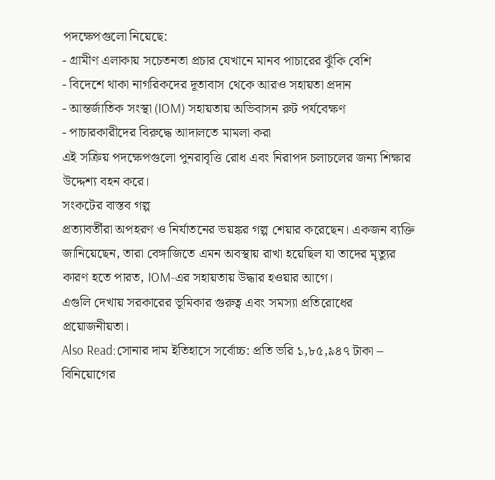পদক্ষেপগুলো নিয়েছে:
- গ্রামীণ এলাকায় সচেতনতা প্রচার যেখানে মানব পাচারের ঝুঁকি বেশি
- বিদেশে থাকা নাগরিকদের দূতাবাস থেকে আরও সহায়তা প্রদান
- আন্তর্জাতিক সংস্থা (IOM) সহায়তায় অভিবাসন রুট পর্যবেক্ষণ
- পাচারকারীদের বিরুদ্ধে আদালতে মামলা করা
এই সক্রিয় পদক্ষেপগুলো পুনরাবৃত্তি রোধ এবং নিরাপদ চলাচলের জন্য শিক্ষার উদ্দেশ্য বহন করে।
সংকটের বাস্তব গল্প
প্রত্যাবর্তীরা অপহরণ ও নির্যাতনের ভয়ঙ্কর গল্প শেয়ার করেছেন। একজন ব্যক্তি জানিয়েছেন, তারা বেঙ্গাজিতে এমন অবস্থায় রাখা হয়েছিল যা তাদের মৃত্যুর কারণ হতে পারত, IOM-এর সহায়তায় উদ্ধার হওয়ার আগে।
এগুলি দেখায় সরকারের ভূমিকার গুরুত্ব এবং সমস্যা প্রতিরোধের প্রয়োজনীয়তা।
Also Read:সোনার দাম ইতিহাসে সর্বোচ্চ: প্রতি ভরি ১,৮৫,৯৪৭ টাকা – বিনিয়োগের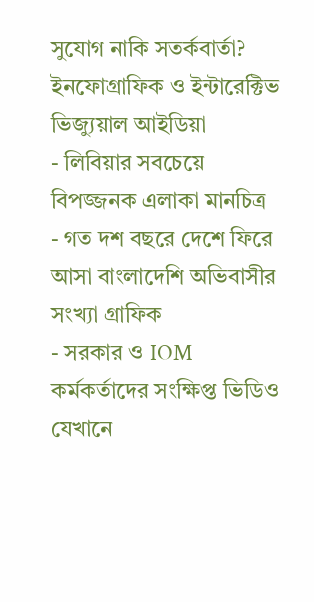সুযোগ নাকি সতর্কবার্তা?
ইনফোগ্রাফিক ও ইন্টারেক্টিভ ভিজ্যুয়াল আইডিয়া
- লিবিয়ার সবচেয়ে বিপজ্জনক এলাকা মানচিত্র
- গত দশ বছরে দেশে ফিরে আসা বাংলাদেশি অভিবাসীর সংখ্যা গ্রাফিক
- সরকার ও IOM কর্মকর্তাদের সংক্ষিপ্ত ভিডিও যেখানে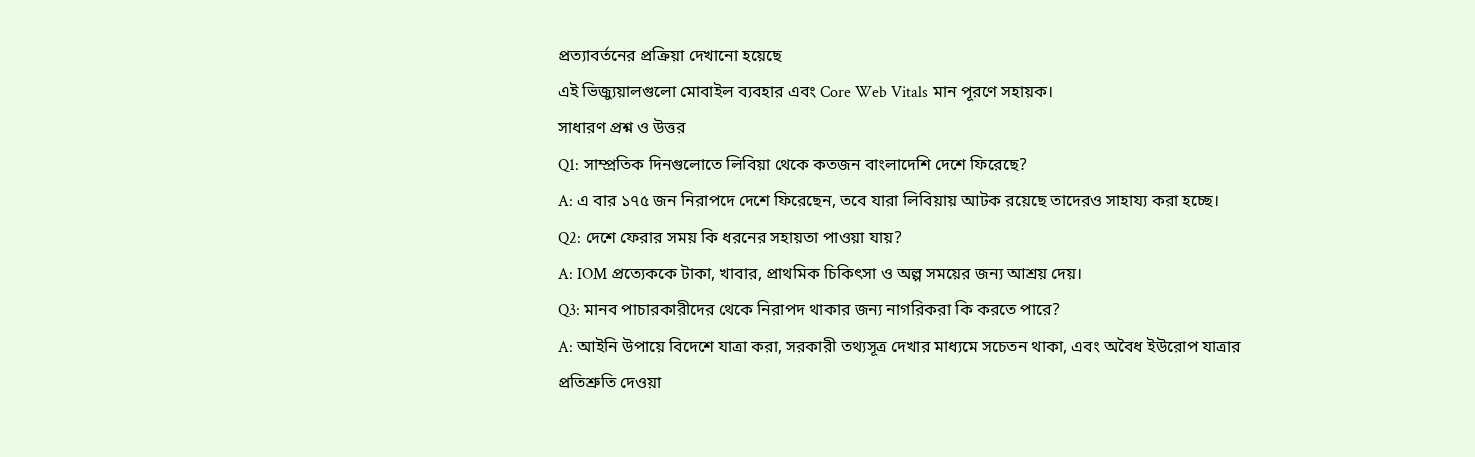প্রত্যাবর্তনের প্রক্রিয়া দেখানো হয়েছে
এই ভিজ্যুয়ালগুলো মোবাইল ব্যবহার এবং Core Web Vitals মান পূরণে সহায়ক।
সাধারণ প্রশ্ন ও উত্তর
Q1: সাম্প্রতিক দিনগুলোতে লিবিয়া থেকে কতজন বাংলাদেশি দেশে ফিরেছে?
A: এ বার ১৭৫ জন নিরাপদে দেশে ফিরেছেন, তবে যারা লিবিয়ায় আটক রয়েছে তাদেরও সাহায্য করা হচ্ছে।
Q2: দেশে ফেরার সময় কি ধরনের সহায়তা পাওয়া যায়?
A: IOM প্রত্যেককে টাকা, খাবার, প্রাথমিক চিকিৎসা ও অল্প সময়ের জন্য আশ্রয় দেয়।
Q3: মানব পাচারকারীদের থেকে নিরাপদ থাকার জন্য নাগরিকরা কি করতে পারে?
A: আইনি উপায়ে বিদেশে যাত্রা করা, সরকারী তথ্যসূত্র দেখার মাধ্যমে সচেতন থাকা, এবং অবৈধ ইউরোপ যাত্রার প্রতিশ্রুতি দেওয়া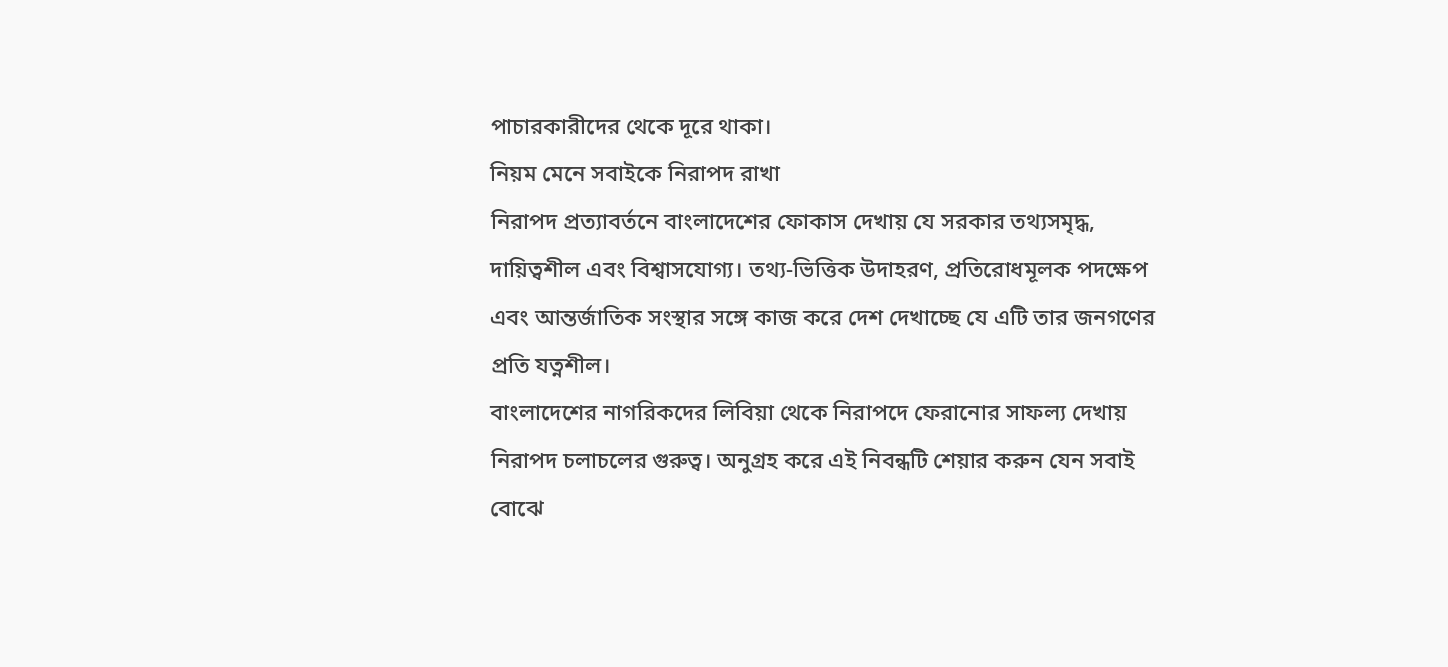পাচারকারীদের থেকে দূরে থাকা।
নিয়ম মেনে সবাইকে নিরাপদ রাখা
নিরাপদ প্রত্যাবর্তনে বাংলাদেশের ফোকাস দেখায় যে সরকার তথ্যসমৃদ্ধ, দায়িত্বশীল এবং বিশ্বাসযোগ্য। তথ্য-ভিত্তিক উদাহরণ, প্রতিরোধমূলক পদক্ষেপ এবং আন্তর্জাতিক সংস্থার সঙ্গে কাজ করে দেশ দেখাচ্ছে যে এটি তার জনগণের প্রতি যত্নশীল।
বাংলাদেশের নাগরিকদের লিবিয়া থেকে নিরাপদে ফেরানোর সাফল্য দেখায় নিরাপদ চলাচলের গুরুত্ব। অনুগ্রহ করে এই নিবন্ধটি শেয়ার করুন যেন সবাই বোঝে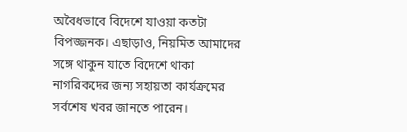অবৈধভাবে বিদেশে যাওয়া কতটা বিপজ্জনক। এছাড়াও, নিয়মিত আমাদের সঙ্গে থাকুন যাতে বিদেশে থাকা নাগরিকদের জন্য সহায়তা কার্যক্রমের সর্বশেষ খবর জানতে পারেন।